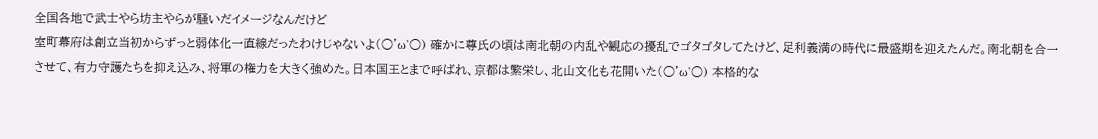全国各地で武士やら坊主やらが騒いだイメージなんだけど
室町幕府は創立当初からずっと弱体化一直線だったわけじゃないよ(○'ω'○) 確かに尊氏の頃は南北朝の内乱や観応の擾乱でゴタゴタしてたけど、足利義満の時代に最盛期を迎えたんだ。南北朝を合一させて、有力守護たちを抑え込み、将軍の権力を大きく強めた。日本国王とまで呼ばれ、京都は繁栄し、北山文化も花開いた(○'ω'○) 本格的な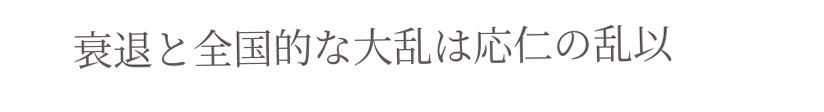衰退と全国的な大乱は応仁の乱以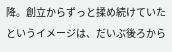降。創立からずっと揉め続けていたというイメージは、だいぶ後ろから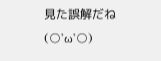見た誤解だね(○'ω'○)